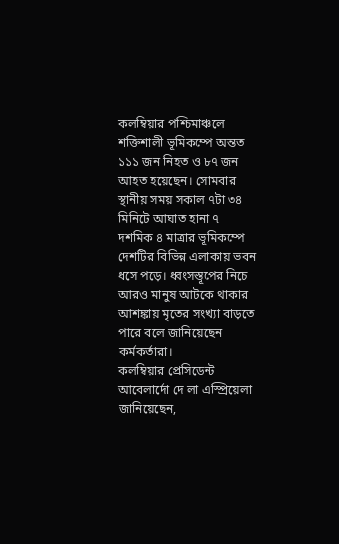কলম্বিয়ার পশ্চিমাঞ্চলে শক্তিশালী ভূমিকম্পে অন্তত ১১১ জন নিহত ও ৮৭ জন আহত হয়েছেন। সোমবার স্থানীয় সময় সকাল ৭টা ৩৪ মিনিটে আঘাত হানা ৭ দশমিক ৪ মাত্রার ভূমিকম্পে দেশটির বিভিন্ন এলাকায় ভবন ধসে পড়ে। ধ্বংসস্তূপের নিচে আরও মানুষ আটকে থাকার আশঙ্কায় মৃতের সংখ্যা বাড়তে পারে বলে জানিয়েছেন কর্মকর্তারা।
কলম্বিয়ার প্রেসিডেন্ট আবেলার্দো দে লা এস্প্রিয়েলা জানিয়েছেন,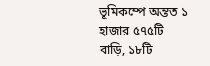ভূমিকম্পে অন্তত ১ হাজার ৫৭৫টি বাড়ি, ১৮টি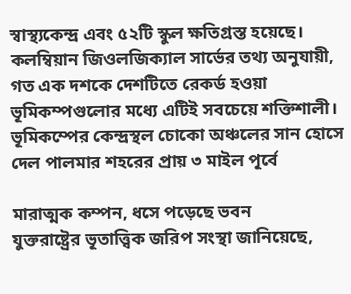স্বাস্থ্যকেন্দ্র এবং ৫২টি স্কুল ক্ষতিগ্রস্ত হয়েছে। কলম্বিয়ান জিওলজিক্যাল সার্ভের তথ্য অনুযায়ী, গত এক দশকে দেশটিতে রেকর্ড হওয়া ভূমিকম্পগুলোর মধ্যে এটিই সবচেয়ে শক্তিশালী।
ভূমিকম্পের কেন্দ্রস্থল চোকো অঞ্চলের সান হোসে দেল পালমার শহরের প্রায় ৩ মাইল পূর্বে

মারাত্মক কম্পন, ধসে পড়েছে ভবন
যুক্তরাষ্ট্রের ভূতাত্ত্বিক জরিপ সংস্থা জানিয়েছে,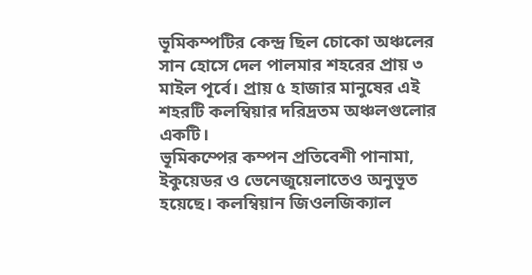ভূমিকম্পটির কেন্দ্র ছিল চোকো অঞ্চলের সান হোসে দেল পালমার শহরের প্রায় ৩ মাইল পূর্বে। প্রায় ৫ হাজার মানুষের এই শহরটি কলম্বিয়ার দরিদ্রতম অঞ্চলগুলোর একটি।
ভূমিকম্পের কম্পন প্রতিবেশী পানামা, ইকুয়েডর ও ভেনেজুয়েলাতেও অনুভূত হয়েছে। কলম্বিয়ান জিওলজিক্যাল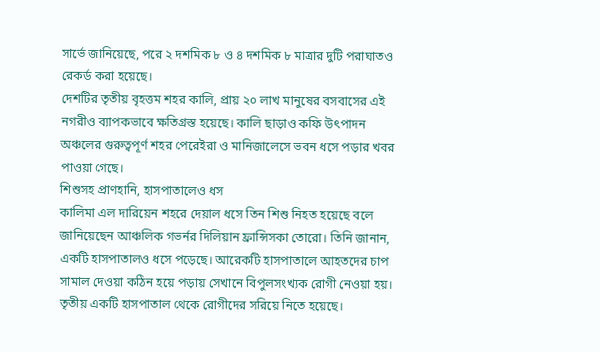সার্ভে জানিয়েছে, পরে ২ দশমিক ৮ ও ৪ দশমিক ৮ মাত্রার দুটি পরাঘাতও রেকর্ড করা হয়েছে।
দেশটির তৃতীয় বৃহত্তম শহর কালি, প্রায় ২০ লাখ মানুষের বসবাসের এই নগরীও ব্যাপকভাবে ক্ষতিগ্রস্ত হয়েছে। কালি ছাড়াও কফি উৎপাদন অঞ্চলের গুরুত্বপূর্ণ শহর পেরেইরা ও মানিজালেসে ভবন ধসে পড়ার খবর পাওয়া গেছে।
শিশুসহ প্রাণহানি, হাসপাতালেও ধস
কালিমা এল দারিয়েন শহরে দেয়াল ধসে তিন শিশু নিহত হয়েছে বলে জানিয়েছেন আঞ্চলিক গভর্নর দিলিয়ান ফ্রান্সিসকা তোরো। তিনি জানান, একটি হাসপাতালও ধসে পড়েছে। আরেকটি হাসপাতালে আহতদের চাপ সামাল দেওয়া কঠিন হয়ে পড়ায় সেখানে বিপুলসংখ্যক রোগী নেওয়া হয়। তৃতীয় একটি হাসপাতাল থেকে রোগীদের সরিয়ে নিতে হয়েছে।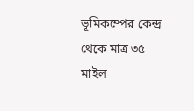ভূমিকম্পের কেন্দ্র থেকে মাত্র ৩৫ মাইল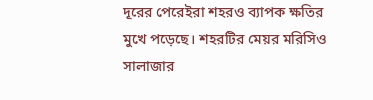দূরের পেরেইরা শহরও ব্যাপক ক্ষতির মুখে পড়েছে। শহরটির মেয়র মরিসিও সালাজার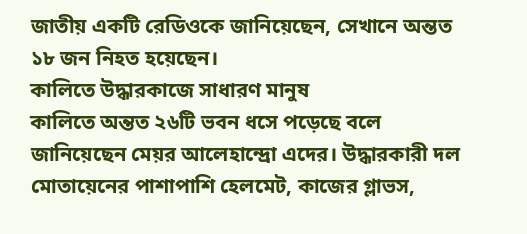জাতীয় একটি রেডিওকে জানিয়েছেন, সেখানে অন্তত ১৮ জন নিহত হয়েছেন।
কালিতে উদ্ধারকাজে সাধারণ মানুষ
কালিতে অন্তত ২৬টি ভবন ধসে পড়েছে বলে জানিয়েছেন মেয়র আলেহান্দ্রো এদের। উদ্ধারকারী দল মোতায়েনের পাশাপাশি হেলমেট, কাজের গ্লাভস,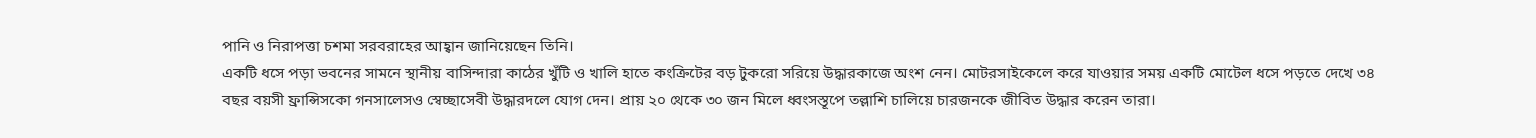পানি ও নিরাপত্তা চশমা সরবরাহের আহ্বান জানিয়েছেন তিনি।
একটি ধসে পড়া ভবনের সামনে স্থানীয় বাসিন্দারা কাঠের খুঁটি ও খালি হাতে কংক্রিটের বড় টুকরো সরিয়ে উদ্ধারকাজে অংশ নেন। মোটরসাইকেলে করে যাওয়ার সময় একটি মোটেল ধসে পড়তে দেখে ৩৪ বছর বয়সী ফ্রান্সিসকো গনসালেসও স্বেচ্ছাসেবী উদ্ধারদলে যোগ দেন। প্রায় ২০ থেকে ৩০ জন মিলে ধ্বংসস্তূপে তল্লাশি চালিয়ে চারজনকে জীবিত উদ্ধার করেন তারা।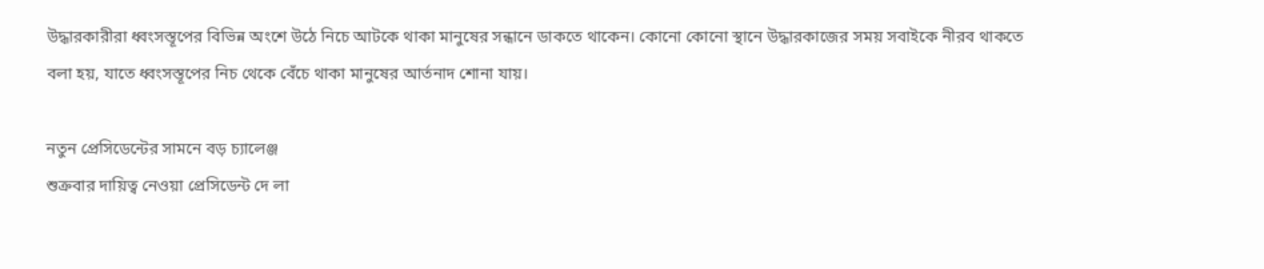উদ্ধারকারীরা ধ্বংসস্তূপের বিভিন্ন অংশে উঠে নিচে আটকে থাকা মানুষের সন্ধানে ডাকতে থাকেন। কোনো কোনো স্থানে উদ্ধারকাজের সময় সবাইকে নীরব থাকতে বলা হয়, যাতে ধ্বংসস্তূপের নিচ থেকে বেঁচে থাকা মানুষের আর্তনাদ শোনা যায়।

নতুন প্রেসিডেন্টের সামনে বড় চ্যালেঞ্জ
শুক্রবার দায়িত্ব নেওয়া প্রেসিডেন্ট দে লা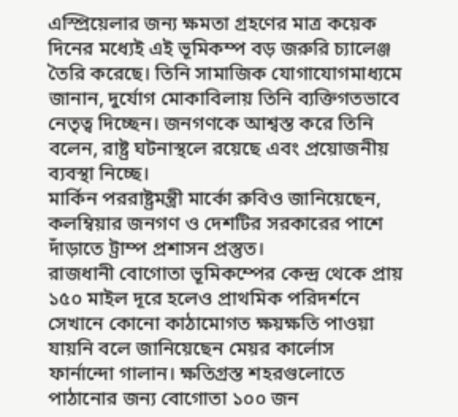এস্প্রিয়েলার জন্য ক্ষমতা গ্রহণের মাত্র কয়েক দিনের মধ্যেই এই ভূমিকম্প বড় জরুরি চ্যালেঞ্জ তৈরি করেছে। তিনি সামাজিক যোগাযোগমাধ্যমে জানান, দুর্যোগ মোকাবিলায় তিনি ব্যক্তিগতভাবে নেতৃত্ব দিচ্ছেন। জনগণকে আশ্বস্ত করে তিনি বলেন, রাষ্ট্র ঘটনাস্থলে রয়েছে এবং প্রয়োজনীয় ব্যবস্থা নিচ্ছে।
মার্কিন পররাষ্ট্রমন্ত্রী মার্কো রুবিও জানিয়েছেন, কলম্বিয়ার জনগণ ও দেশটির সরকারের পাশে দাঁড়াতে ট্রাম্প প্রশাসন প্রস্তুত।
রাজধানী বোগোতা ভূমিকম্পের কেন্দ্র থেকে প্রায় ১৫০ মাইল দূরে হলেও প্রাথমিক পরিদর্শনে সেখানে কোনো কাঠামোগত ক্ষয়ক্ষতি পাওয়া যায়নি বলে জানিয়েছেন মেয়র কার্লোস ফার্নান্দো গালান। ক্ষতিগ্রস্ত শহরগুলোতে পাঠানোর জন্য বোগোতা ১০০ জন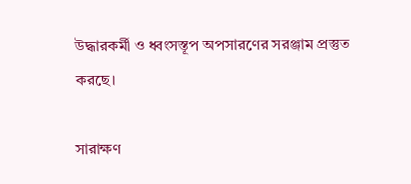উদ্ধারকর্মী ও ধ্বংসস্তূপ অপসারণের সরঞ্জাম প্রস্তুত করছে।

সারাক্ষণ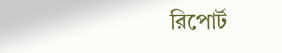রিপোর্ট